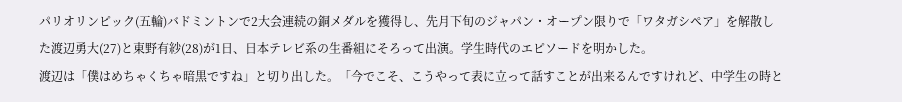パリオリンピック(五輪)バドミントンで2大会連続の銅メダルを獲得し、先月下旬のジャパン・オープン限りで「ワタガシペア」を解散した渡辺勇大(27)と東野有紗(28)が1日、日本テレビ系の生番組にそろって出演。学生時代のエピソードを明かした。
渡辺は「僕はめちゃくちゃ暗黒ですね」と切り出した。「今でこそ、こうやって表に立って話すことが出来るんですけれど、中学生の時と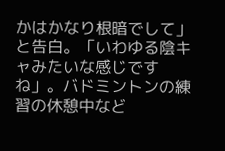かはかなり根暗でして」と告白。「いわゆる陰キャみたいな感じですね」。バドミントンの練習の休憩中など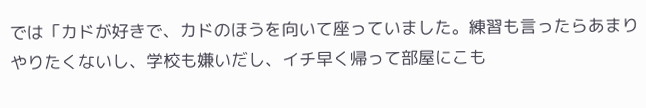では「カドが好きで、カドのほうを向いて座っていました。練習も言ったらあまりやりたくないし、学校も嫌いだし、イチ早く帰って部屋にこも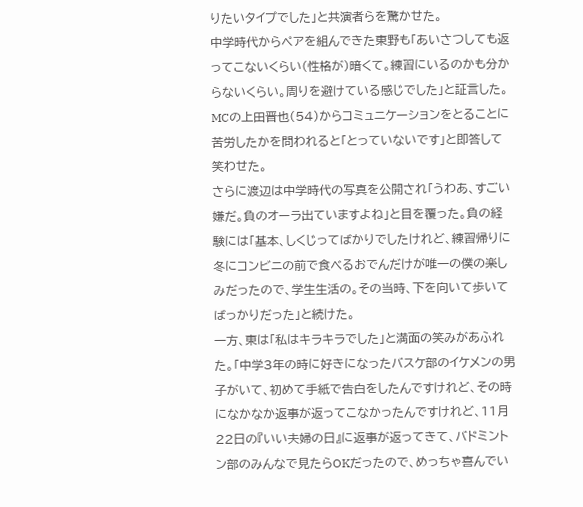りたいタイプでした」と共演者らを驚かせた。
中学時代からペアを組んできた東野も「あいさつしても返ってこないくらい(性格が)暗くて。練習にいるのかも分からないくらい。周りを避けている感じでした」と証言した。MCの上田晋也(54)からコミュニケーションをとることに苦労したかを問われると「とっていないです」と即答して笑わせた。
さらに渡辺は中学時代の写真を公開され「うわあ、すごい嫌だ。負のオーラ出ていますよね」と目を覆った。負の経験には「基本、しくじってばかりでしたけれど、練習帰りに冬にコンビニの前で食べるおでんだけが唯一の僕の楽しみだったので、学生生活の。その当時、下を向いて歩いてばっかりだった」と続けた。
一方、東は「私はキラキラでした」と満面の笑みがあふれた。「中学3年の時に好きになったバスケ部のイケメンの男子がいて、初めて手紙で告白をしたんですけれど、その時になかなか返事が返ってこなかったんですけれど、11月22日の『いい夫婦の日』に返事が返ってきて、バドミントン部のみんなで見たらOKだったので、めっちゃ喜んでい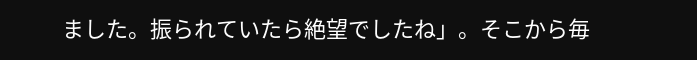ました。振られていたら絶望でしたね」。そこから毎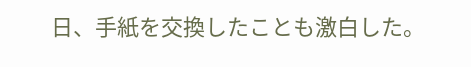日、手紙を交換したことも激白した。